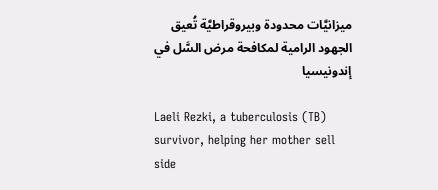ميزانيَّات محدودة وبيروقراطيَّة تُعيق الجهود الرامية لمكافحة مرض السَّل في إندونيسيا

Laeli Rezki, a tuberculosis (TB) survivor, helping her mother sell side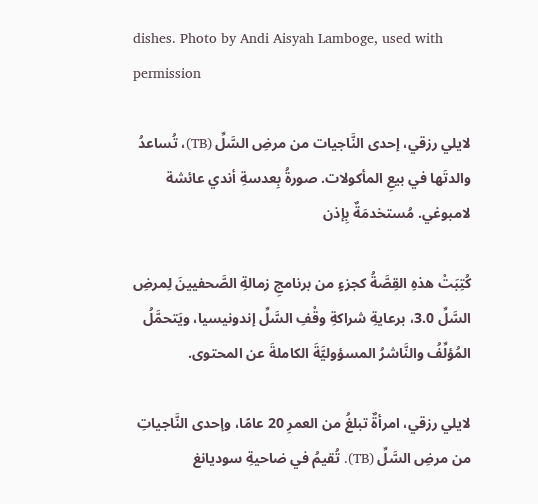dishes. Photo by Andi Aisyah Lamboge, used with permission

لايلي رزقي، إحدى النَّاجيات من مرضِ السَّلِّ (TB)، تُساعدُ والدتَها في بيعِ المأكولات. صورةُ بِعدسةِ أندي عائشة لامبوغي. مُستخدمَةٌ بِإذن

كُتِبَتْ هذهِ القِصَّةُ كجزءٍ من برنامجِ زمالةِ الصَّحفيينَ لِمرضِ السَّلِّ 3.0، برعايةِ شراكةِ وقْفِ السَّلِّ إندونيسيا، ويَتحمَّلُ المُؤلِّفُ والنَّاشرُ المسؤوليَّةَ الكاملةَ عن المحتوى.

لايلي رزقي، امرأةٌ تبلغُ من العمرِ 20 عامًا، وإحدى النَّاجياتِ من مرضِ السَّلِّ (TB). تُقيمُ في ضاحيةِ سوديانغ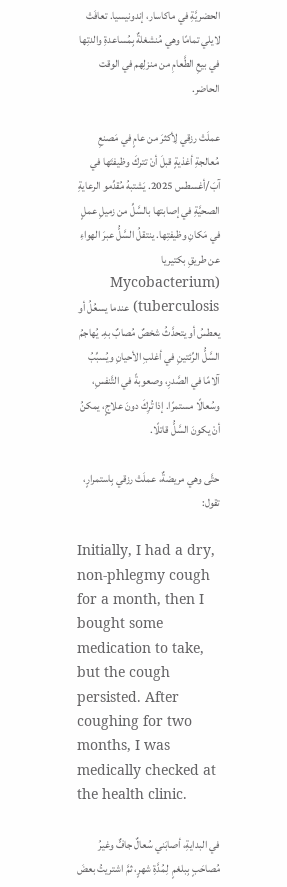الحضريَّةِ في ماكاسار، إندونيسيا. تعافَتْ لايلي تمامًا وهي مُنشغلةٌ بِمُساعدةِ والدتِها في بيعِ الطَّعامِ من منزلِهم في الوقت الحاضر.

عملَتْ رزقي لِأكثرَ من عامٍ في مَصنعِ مُعالجةِ أغذيةٍ قبلَ أنْ تتركَ وظيفتَها في آبَ/أغسطس 2025. يَشتبهُ مُقدِّمو الرعايةِ الصحيَّةِ في إصابتها بالسَّلِّ من زميلِ عملٍ في مَكانِ وظيفتِها. ينتقلُ السَّلُّ عبرَ الهواءِ عن طريقِ بكتيريا (Mycobacterium tuberculosis) عندما يسعُلُ أو يعطسُ أو يتحدَّثُ شخصٌ مُصابٌ بهِ. يُهاجمُ السَّلُّ الرِّئتينِ في أغلبِ الأحيانِ ويُسبِّبُ آلامًا في الصَّدرِ، وصعوبةً في التَّنفسِ، وسُعالًا مستمرًا. إذا تُرِكَ دونَ علاجٍ، يمكنُ أنْ يكونَ السَّلُّ قاتلًا.

حتَّى وهي مريضةٌ، عملَتْ رزقي بِاستمرارٍ، تقول:

Initially, I had a dry, non-phlegmy cough for a month, then I bought some medication to take, but the cough persisted. After coughing for two months, I was medically checked at the health clinic.

في البدايةِ، أصابَني سُعالٌ جافٌّ وغيرُ مُصاحَبٍ بِبلغمٍ  لِمُدَّةِ شهرٍ، ثمَّ اشتريتُ بعضَ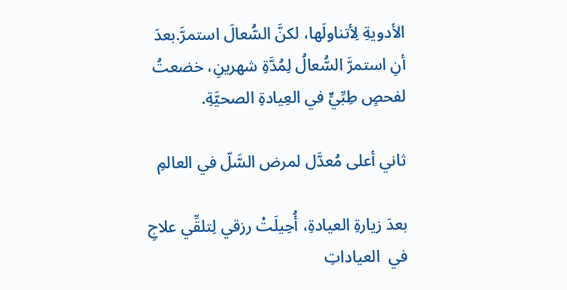الأدويةِ لِأتناولَها، لكنَّ السُّعالَ استمرَّ.بعدَ أنِ استمرَّ السُّعالُ لِمُدَّةِ شهرينِ، خضعتُ لفحصٍ طِبِّيٍّ في العِيادةِ الصحيَّةِ.

ثاني أعلى مُعدَّل لمرض السَّلّ في العالمِ

بعدَ زيارةِ العيادةِ، أُحِيلَتْ رزقي لِتلقِّي علاجِ في  العياداتِ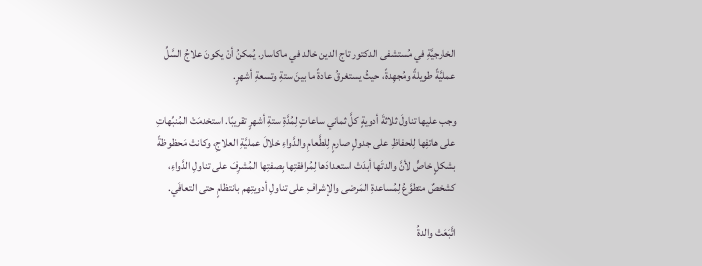الخارجيَّةِ في مُستشفى الدكتور تاج الدين خالد في ماكاسار. يُمكنُ أنْ يكونَ علاجُ السَّلِّ عمليَّةً طويلةً ومُجهِدةً، حيثُ يستغرقُ عادةً ما بينَ ستةِ وتسعةِ أشهرٍ.

وجب عليها تناولَ ثلاثةَ أدويةٍ كلَّ ثماني ساعاتٍ لِمُدَّةِ ستةِ أشهرٍ تقريبًا. استخدمَتْ المُنبِّهاتِ على هاتفِها لِلحفاظِ على جدولٍ صارمٍ لِلطَّعامِ والدَّواءِ خلالَ عمليَّةِ العلاجِ، وكانتْ مَحظوظةً بشكلٍ خاصٍّ لأنَّ والدتَها أبدَتْ استعدادَها لِمُرافقتِها بِصفتِها المُشرِفَ على تناولِ الدَّواءِ، كشخصٌ متطوَّعُ لِمُساعدةِ المَرضى والإشرافِ على تناولِ أدويتِهم بانتظامٍ حتى التعافَي.

اتَّبَعَتْ والدةُ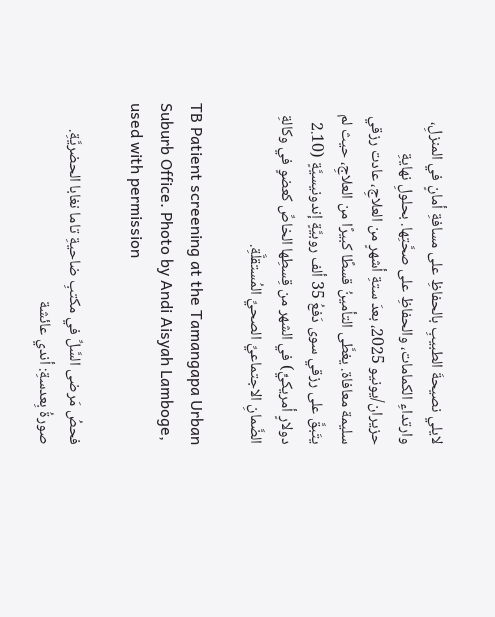لايلي نصيحةَ الطبيبِ بالحفاظِ على مسافةِ أمانٍ في المنزلِ، وارتداءِ الكمامات، والحفاظِ على صحَّتِها. بحلولِ نهايةِ حزيران/يونيو 2025، بعدَ ستةِ أشهرٍ من العلاجِ، عادت رزقي سليمة معافاة. يغطَّى التأمينُ قسطًا كبيرًا من العلاجِ، حيث لم يتَبقَّ على رزقي سوى دَفعُ 35 ألف روبيَّةٍ إندونيسيَّةٍ (2.10 دولارٍ أمريكيٍّ) في الشهر من قِسطِها الخاصِّ كعضوٍ في وكالةِ الضَّمانِ الاجتماعيِّ الصحيِّ المُستقلَّةِ.

TB Patient screening at the Tamangapa Urban Suburb Office. Photo by Andi Aisyah Lamboge, used with permission

فحصُ مَرضى السَّلِّ في مكتبِ ضاحيةِ تاما نغابا الحضريَّةِ. صورةُ بِعدسةِ: أندي عائشة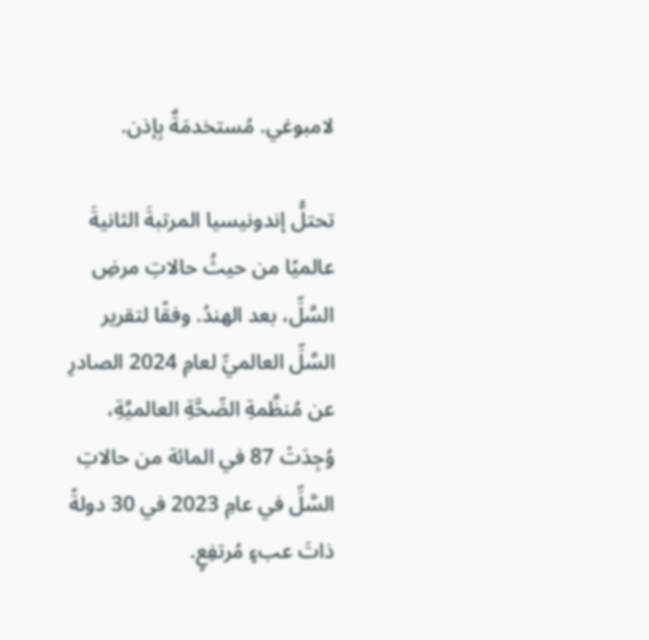لامبوغي. مُستخدمَةٌ بِإذن.

تحتلُّ إندونيسيا المرتبةَ الثانيةَ عالميًا من حيثُ حالاتِ مرضِ السَّلِّ، بعد الهندُ. وفقًا لتقرير السَّلِّ العالميِّ لعامِ 2024 الصادرِ عن مُنظَّمةِ الصِّحَّةِ العالميَّةِ، وُجِدَتْ 87 في المائة من حالاتِ السَّلِّ في عامِ 2023 في 30 دولةً ذاتَ عبءٍ مُرتفِعٍ.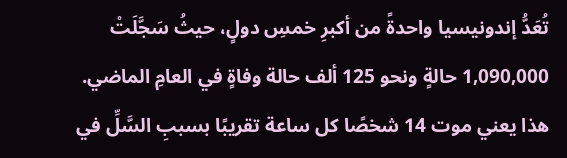تُعَدُّ إندونيسيا واحدةً من أكبرِ خمسِ دولٍ، حيثُ سَجَّلَتْ 1,090,000 حالةٍ ونحو 125 ألف حالة وفاةٍ في العامِ الماضي. هذا يعني موت 14 شخصًا كل ساعة تقريبًا بسببِ السَّلِّ في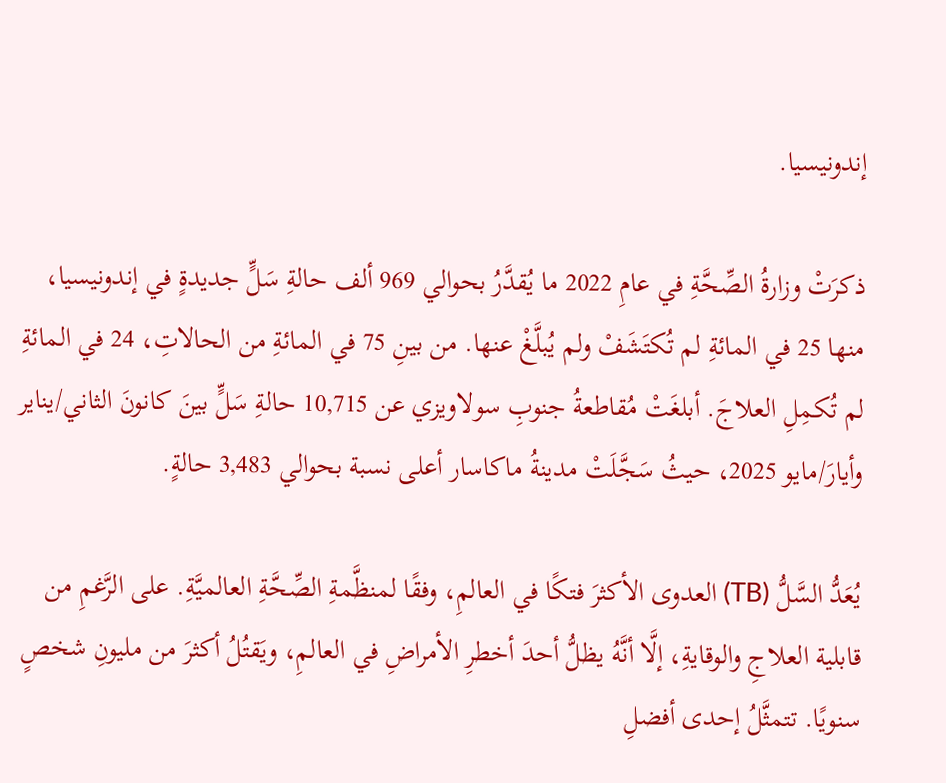إندونيسيا.

ذكرَتْ وزارةُ الصِّحَّةِ في عامِ 2022 ما يُقدَّرُ بحوالي 969 ألف حالةِ سَلٍّ جديدةٍ في إندونيسيا، منها 25 في المائةِ لم تُكتَشَفْ ولم يُبلَّغْ عنها. من بينِ 75 في المائةِ من الحالاتِ، 24 في المائةِ لم تُكمِلِ العلاجَ. أبلغَتْ مُقاطعةُ جنوبِ سولاويزي عن 10,715 حالةِ سَلٍّ بينَ كانونَ الثاني/يناير وأيارَ/مايو 2025، حيثُ سَجَّلَتْ مدينةُ ماكاسار أعلى نسبة بحوالي 3,483 حالةٍ.

يُعَدُّ السَّلُّ (TB) العدوى الأكثرَ فتكًا في العالمِ، وفقًا لمنظَّمةِ الصِّحَّةِ العالميَّةِ. على الرَّغمِ من قابلية العلاجِ والوقايةِ، إلَّا أنَّهُ يظلُّ أحدَ أخطرِ الأمراضِ في العالمِ، ويَقتُلُ أكثرَ من مليونِ شخصٍ سنويًا. تتمثَّلُ إحدى أفضلِ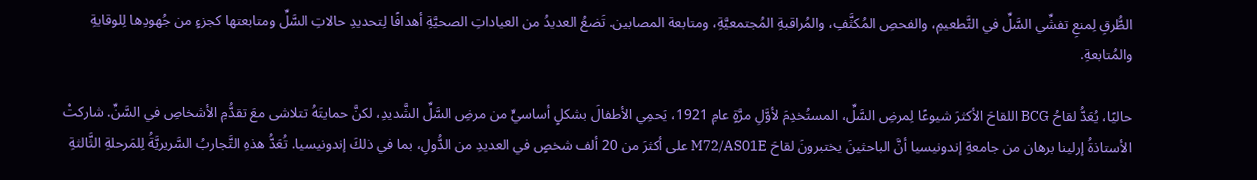الطُّرقِ لِمنعِ تفشِّي السَّلِّ في التَّطعيمِ، والفحصِ المُكثَّفِ، والمُراقبةِ المُجتمعيَّةِ، ومتابعة المصابين. تَضعُ العديدُ من العياداتِ الصحيَّةِ أهدافًا لِتحديدِ حالاتِ السَّلِّ ومتابعتها كجزءٍ من جُهودِها لِلوقايةِ والمُتابعةِ.

حاليًا، يُعَدُّ لقاحُ BCG اللقاحَ الأكثرَ شيوعًا لِمرضِ السَّلِّ، المستُخدِمَ لأوَّلِ مرَّةٍ عامِ 1921، يَحمِي الأطفالَ بشكلٍ أساسيٍّ من مرضِ السَّلِّ الشَّديدِ، لكنَّ حمايتَهُ تتلاشى معَ تقدُّمِ الأشخاصِ في السَّنِّ. شاركتْ الأستاذةُ إرلينا برهان من جامعةِ إندونيسيا أنَّ الباحثينَ يختبرونَ لقاحَ M72/AS01E على أكثرَ من 20 ألف شخصٍ في العديدِ من الدُّولِ، بما في ذلكَ إندونيسيا. تُعَدُّ هذهِ التَّجاربُ السَّريريَّةُ لِلمَرحلةِ الثَّالثةِ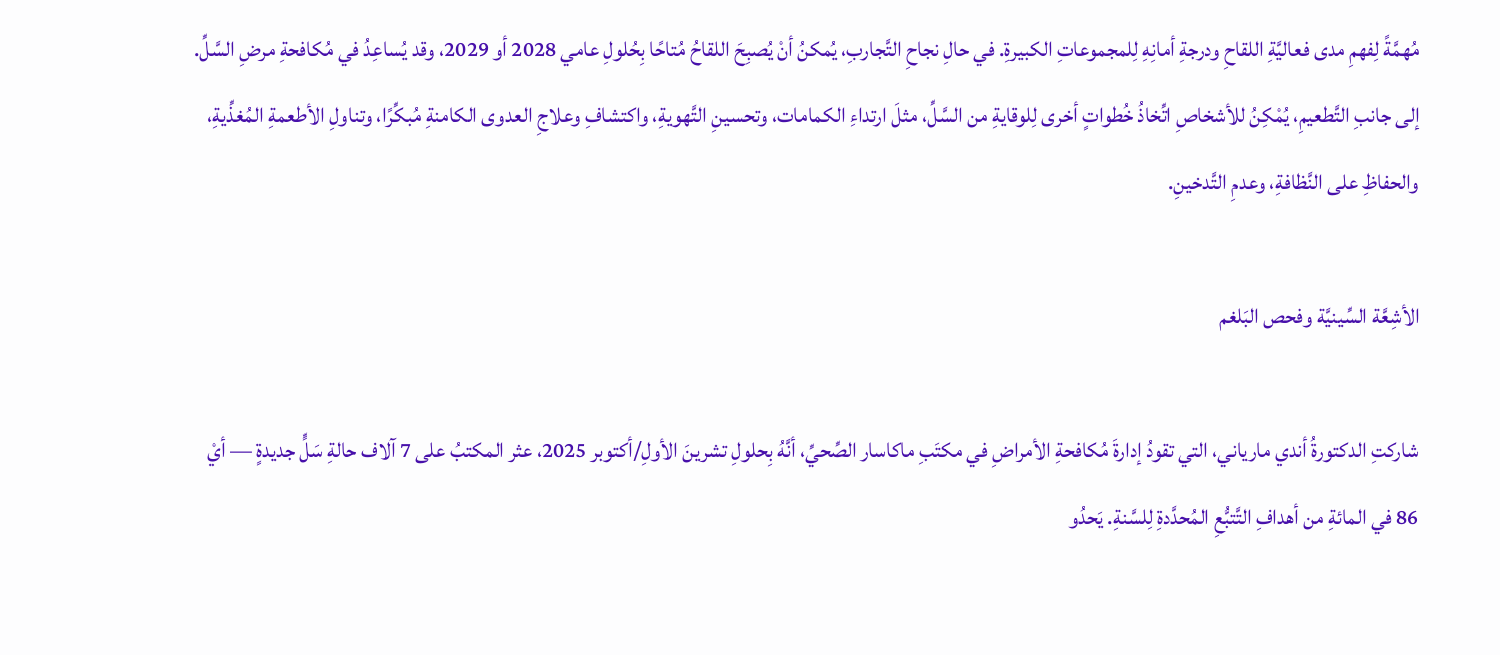مُهمَّةً لِفهمِ مدى فعاليَّةِ اللقاحِ ودرجةِ أمانِهِ لِلمجموعاتِ الكبيرةِ. في حالِ نجاحِ التَّجاربِ، يُمكنُ أنْ يُصبِحَ اللقاحُ مُتاحًا بِحُلولِ عامي 2028 أو 2029، وقد يُساعِدُ في مُكافحةِ مرضِ السَّلِّ. إلى جانبِ التَّطعيمِ، يُمْكِنُ للأشخاصِ اتِّخاذُ خُطواتٍ أخرى لِلوقايةِ من السَّلِّ، مثلَ ارتداءِ الكمامات، وتحسينِ التَّهويةِ، واكتشافِ وعلاجِ العدوى الكامنةِ مُبكِّرًا، وتناولِ الأطعمةِ المُغذِّيةِ، والحفاظِ على النَّظافةِ، وعدمِ التَّدخينِ.

الأشِعَّة السِّينيَّة وفحص البَلغم

شاركتِ الدكتورةُ أندي مارياني، التي تقودُ إدارةَ مُكافحةِ الأمراضِ في مكتَبِ ماكاسار الصِّحيِّ، أنَّهُ بِحلولِ تشرينَ الأولِ/أكتوبر 2025، عثر المكتبُ على 7 آلاف حالةِ سَلٍّ جديدةٍ — أيْ 86 في المائةِ من أهدافِ التَّتبُّعِ المُحدَّدةِ لِلسَّنةِ. يَحدُو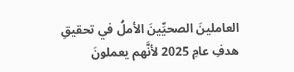العاملينَ الصحيِّينَ الأملُ في تحقيقِ هدفِ عامِ 2025 لأنَّهم يعملونَ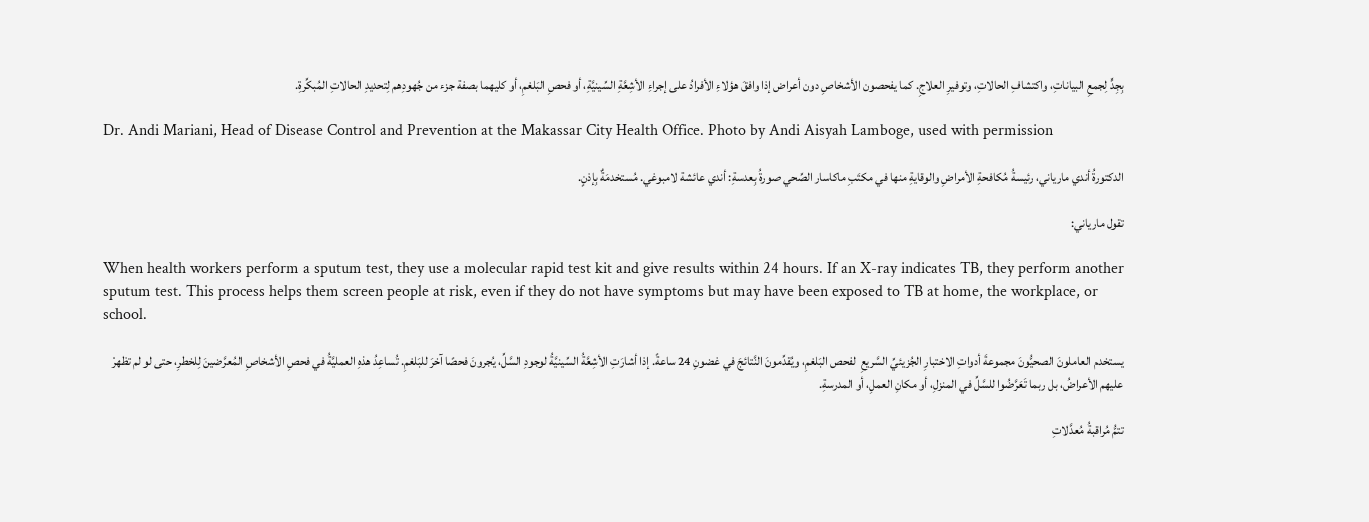بِجِدٍّ لِجمعِ البياناتِ، واكتشافِ الحالاتِ، وتوفيرِ العلاجِ. كما يفحصون الأشخاصِ دون أعراض إذا وافقَ هؤلاءِ الأفرادُ على إجراءِ الأشِعَّةِ السِّينيَّةِ، أو فحصِ البَلغمِ، أو كليهما بصفة جزء من جُهودِهم لِتحديدِ الحالاتِ المُبكِّرةِ.

Dr. Andi Mariani, Head of Disease Control and Prevention at the Makassar City Health Office. Photo by Andi Aisyah Lamboge, used with permission

الدكتورةُ أندي مارياني، رئيسةُ مُكافحةِ الأمراضِ والوقايةِ منها في مكتَبِ ماكاسار الصِّحي صورةُ بِعدسةِ: أندي عائشة لامبوغي. مُستخدمَةٌ بِإذنٍ.

تقول مارياني:

When health workers perform a sputum test, they use a molecular rapid test kit and give results within 24 hours. If an X-ray indicates TB, they perform another sputum test. This process helps them screen people at risk, even if they do not have symptoms but may have been exposed to TB at home, the workplace, or school.

يستخدم العاملونَ الصحيُّونَ مجموعةَ أدواتِ الاختبارِ الجُزيئيِّ السَّريعِ  لفحص البَلغمِ، ويُقدِّمونَ النَّتائجَ في غضونِ 24 ساعةً. إذا أشارَتِ الأشِعَّةُ السِّينيَّةُ لوجودِ السَّلِّ، يُجرونَ فحصًا آخرَ للبَلغمِ. تُساعِدُ هذهِ العمليَّةُ في فحصِ الأشخاصِ المُعرَّضينَ لِلخطرِ، حتى لو لم تظهرْ عليهم الأعراضُ، بل ربما تَعَرَّضُوا للسَّلِّ في المنزلِ، أو مكانِ العملِ، أو المدرسةِ.

تتمُّ مُراقبةُ مُعدَّلاتِ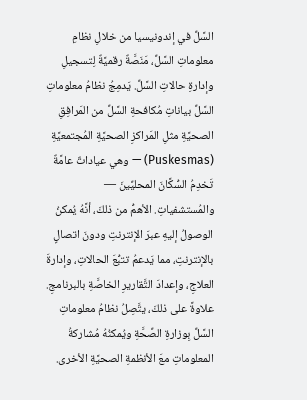السَّلِّ في إندونيسيا من خلالِ نظامِ معلوماتِ السَّلِّ، مَنَصَّةٌ رقميَّةٌ لِتسجيلِ وإدارةِ حالاتِ السَّلِّ. يَدمِجُ نظامُ معلوماتِ السَّلِّ بياناتِ مُكافحةِ السَّلِّ من المَرافِقِ الصحيَّةِ مثلِ المَراكزِ الصحيَّةِ المُجتمعيَّةِ (Puskesmas) — وهي عياداتٌ عامَّةٌ تَخدِمُ السُّكَّانَ المحليِّينَ — والمُستشفياتِ. الأهمُّ من ذلكَ، أنَّهُ يُمكنُ الوصولُ إليهِ عبرَ الإنترنتِ ودونَ اتصالٍ بالإنترنتِ، مما يَدعمُ تتبُّعَ الحالاتِ، وإدارةَ العلاجِ، وإعدادَ التَّقاريرِ الخاصَّةِ بالبرنامجِ. علاوةً على ذلكَ، يتَّصِلُ نظامُ معلوماتِ السَّلِّ بِوزارةِ الصِّحَّةِ ويُمكنُهُ مُشاركةُ المعلوماتِ معَ الأنظمةِ الصحيَّةِ الأخرى.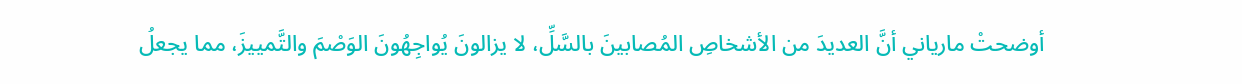أوضحتْ مارياني أنَّ العديدَ من الأشخاصِ المُصابينَ بالسَّلِّ، لا يزالونَ يُواجِهُونَ الوَصْمَ والتَّمييزَ، مما يجعلُ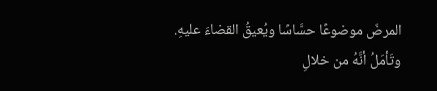المرضَ موضوعًا حسَّاسًا ويُعيقُ القضاءَ عليهِ. وتَأمَلُ أنَّهُ من خلالِ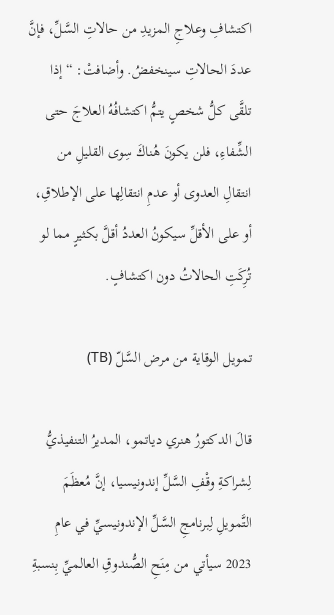اكتشافِ وعلاجِ المزيدِ من حالاتِ السَّلِّ، فإنَّ عددَ الحالاتِ سينخفضُ. وأضافتْ: “إذا تلقَّى كلُّ شخصٍ يتمُّ اكتشافُهُ العلاجَ حتى الشِّفاءِ، فلن يكونَ هُناكَ سِوى القليلِ من انتقالِ العدوى أو عدمِ انتقالِها على الإطلاقِ، أو على الأقلِّ سيكونُ العددُ أقلَّ بكثيرٍ مما لو تُرِكَتِ الحالاتُ دون اكتشافٍ.

تمويل الوقاية من مرض السَّلّ (TB)

قالَ الدكتورُ هنري دياتمو، المديرُ التنفيذيُّ لِشراكةِ وقْفِ السَّلِّ إندونيسيا، إنَّ مُعظَمَ التَّمويلِ لِبرنامجِ السَّلِّ الإندونيسيِّ في عامِ 2023 سيأتي من مِنَحِ الصُّندوقِ العالميِّ بِنسبةِ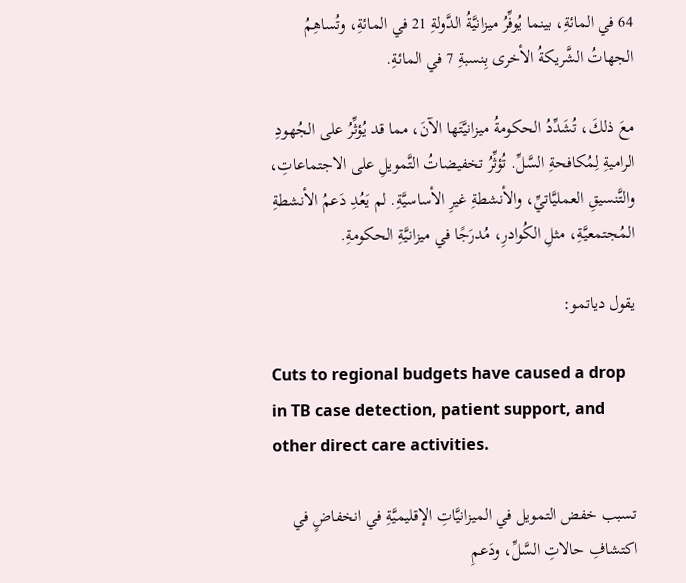64 في المائةِ، بينما يُوفِّرُ ميزانيَّةُ الدَّولةِ 21 في المائةِ، وتُساهِمُ الجهاتُ الشَّريكةُ الأخرى بِنسبةِ 7 في المائةِ.

معَ ذلكَ، تُشَدِّدُ الحكومةُ ميزانيَّتَها الآنَ، مما قد يُؤثِّرُ على الجُهودِ الراميةِ لِمُكافحةِ السَّلِّ. تُؤثِّرُ تخفيضاتُ التَّمويلِ على الاجتماعاتِ، والتَّنسيقِ العمليَّاتيِّ، والأنشطةِ غيرِ الأساسيَّةِ. لم يَعُدِ دَعمُ الأنشطةِ المُجتمعيَّةِ، مثلِ الكُوادرِ، مُدرَجًا في ميزانيَّةِ الحكومةِ.

يقول دياتمو:

Cuts to regional budgets have caused a drop in TB case detection, patient support, and other direct care activities.

تسبب خفض التمويل في الميزانيَّاتِ الإقليميَّةِ في انخفاضٍ في اكتشافِ حالاتِ السَّلِّ، ودَعمِ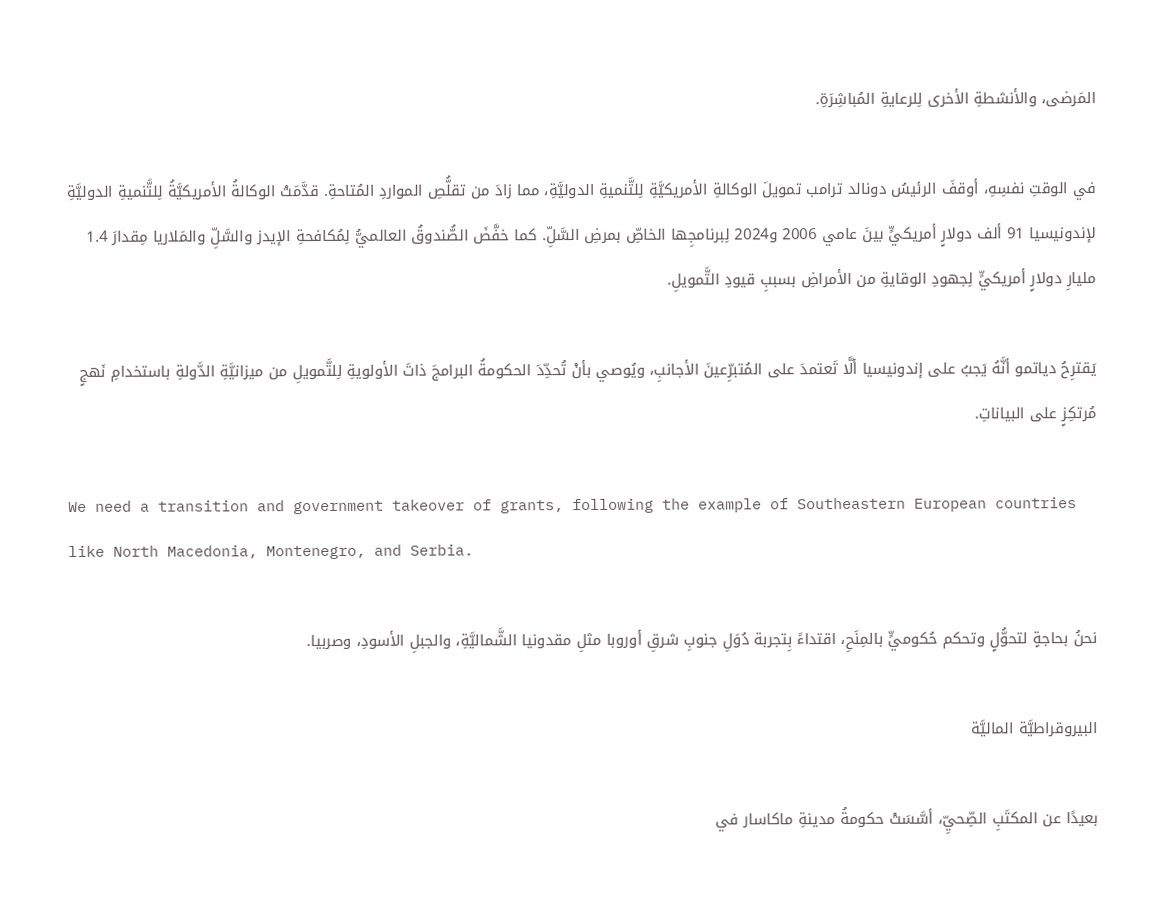المَرضى، والأنشطةِ الأخرى لِلرعايةِ المُباشِرَةِ.

في الوقتِ نفسِهِ، أوقفَ الرئيسُ دونالد ترامب تمويلَ الوكالةِ الأمريكيَّةِ لِلتَّنميةِ الدوليَّةِ، مما زادَ من تقلُّصِ المواردِ المُتاحةِ. قدَّمَتْ الوكالةُ الأمريكيَّةُ لِلتَّنميةِ الدوليَّةِ لإندونيسيا 91 ألف دولارٍ أمريكيٍّ بينَ عامي 2006 و2024 لِبرنامجِها الخاصِّ بمرضِ السَّلِّ. كما خفَّضَ الصُّندوقُ العالميُّ لِمُكافحةِ الإيدز والسَّلِّ والمَلاريا مِقدارَ 1.4 مليارِ دولارٍ أمريكيٍّ لِجهودِ الوقايةِ من الأمراضِ بسببِ قيودِ التَّمويلِ.

يَقترِحُ دياتمو أنَّهُ يَجبُ على إندونيسيا ألَّا تَعتمدَ على المُتبرِّعينَ الأجانبِ، ويُوصي بأنْ تُحدِّدَ الحكومةُ البرامجَ ذاتَ الأولويةِ لِلتَّمويلِ من ميزانيَّةِ الدَّولةِ باستخدامِ نَهجٍ مُرتكِزٍ على البياناتِ.

We need a transition and government takeover of grants, following the example of Southeastern European countries like North Macedonia, Montenegro, and Serbia.

نحنُ بحاجةٍ لتحوُّلٍ وتحكم حُكوميٍّ بالمِنَحِ، اقتداءً بِتجربة دُوَلِ جنوبِ شرقِ أوروبا مثلِ مقدونيا الشَّماليَّةِ، والجبلِ الأسودِ، وصربيا.

البيروقراطيَّة الماليَّة

بعيدًا عن المكتَبِ الصِّحيِّ، أسَّسَتْ حكومةُ مدينةِ ماكاسار في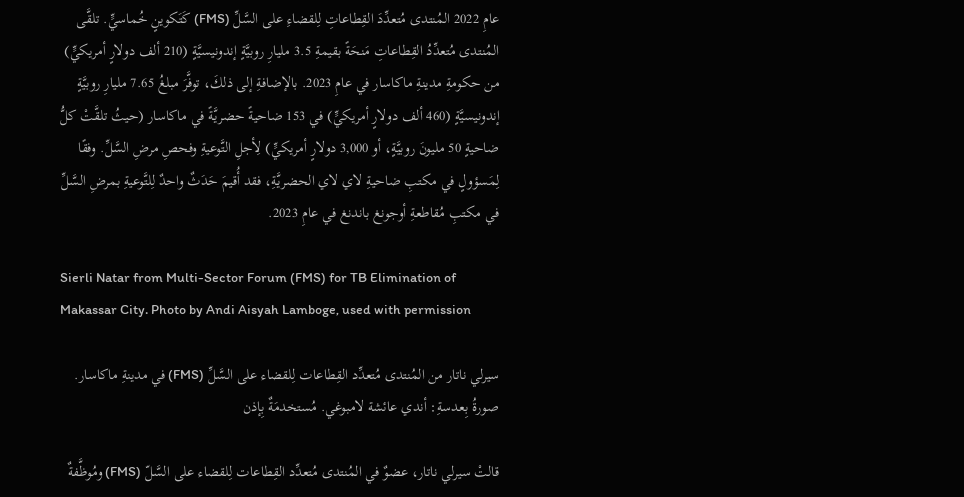عامِ 2022 المُنتدى مُتعدِّدَ القِطاعاتِ لِلقضاءِ على السَّلِّ (FMS) كَتَكوينٍ خُماسيٍّ. تلقَّى المُنتدى مُتعدِّدُ القِطاعاتِ مَنحَةً بقيمةِ 3.5 مليارِ روبيَّةٍ إندونيسيَّةٍ (210 ألف دولارٍ أمريكيٍّ) من حكومةِ مدينةِ ماكاسار في عامِ 2023. بالإضافةِ إلى ذلكَ، توفَّرَ مبلغُ 7.65 مليارِ روبيَّةٍ إندونيسيَّةٍ (460 ألف دولارٍ أمريكيٍّ) في 153 ضاحيةً حضريَّةً في ماكاسار (حيثُ تلقَّتْ كلُّ ضاحيةٍ 50 مليونَ روبيَّةٍ، أو 3,000 دولارٍ أمريكيٍّ) لِأجلِ التَّوعيةِ وفحصِ مرضِ السَّلِّ. وفقًا لِمَسؤولٍ في مكتبِ ضاحيةِ لاي لاي الحضريَّةِ، فقد أُقيمَ حَدَثٌ واحدٌ لِلتَّوعيةِ بمرضِ السَّلِّ في مكتبِ مُقاطعةِ أوجونغ باندنغ في عامِ 2023.

Sierli Natar from Multi-Sector Forum (FMS) for TB Elimination of Makassar City. Photo by Andi Aisyah Lamboge, used with permission

سيرلي ناتار من المُنتدى مُتعدِّد القِطاعات لِلقضاء على السَّلِّ (FMS) في مدينةِ ماكاسار. صورةُ بِعدسةِ: أندي عائشة لامبوغي. مُستخدمَةٌ بِإذن

قالتْ سيرلي ناتار، عضوٌ في المُنتدى مُتعدِّد القِطاعات لِلقضاء على السَّلّ (FMS) ومُوظَّفةٌ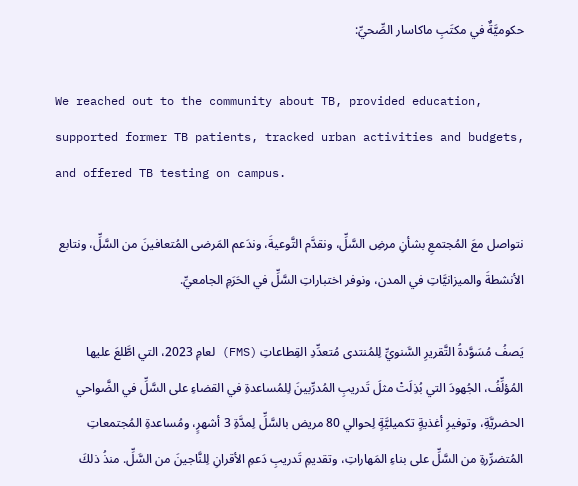حكوميَّةٌ في مكتَبِ ماكاسار الصِّحيِّ:

We reached out to the community about TB, provided education, supported former TB patients, tracked urban activities and budgets, and offered TB testing on campus.

نتواصل معَ المُجتمعِ بشأنِ مرضِ السَّلِّ، ونقدَّم التَّوعيةَ، وندَعم المَرضى المُتعافينَ من السَّلِّ، ونتابع الأنشطةَ والميزانيَّاتِ في المدن، ونوفر اختباراتِ السَّلِّ في الحَرَمِ الجامعيِّ.

يَصفُ مُسَوَّدةُ التَّقريرِ السَّنويِّ لِلمُنتدى مُتعدِّدِ القِطاعاتِ (FMS) لعامِ 2023، التي اطَّلعَ عليها المُؤلِّفُ، الجُهودَ التي بُذِلَتْ مثلَ تَدريبِ المُدرِّبينَ لِلمُساعدةِ في القضاءِ على السَّلِّ في الضَّواحي الحضريَّةِ، وتوفيرِ أغذيةٍ تكميليَّةٍ لِحوالي 80 مريض بالسَّلِّ لِمدَّةِ 3 أشهرٍ، ومُساعدةِ المُجتمعاتِ المُتضرِّرةِ من السَّلِّ على بناءِ المَهاراتِ، وتقديمِ تَدريبِ دَعمِ الأقرانِ لِلنَّاجينَ من السَّلِّ. منذُ ذلكَ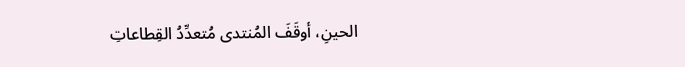الحينِ، أوقَفَ المُنتدى مُتعدِّدُ القِطاعاتِ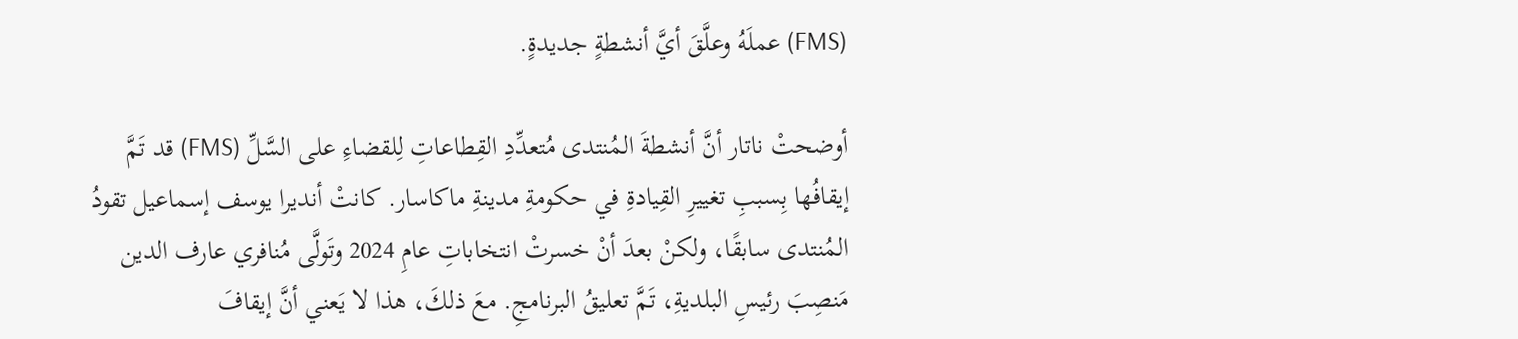(FMS) عملَهُ وعلَّقَ أيَّ أنشطةٍ جديدةٍ.

أوضحتْ ناتار أنَّ أنشطةَ المُنتدى مُتعدِّدِ القِطاعاتِ لِلقضاءِ على السَّلِّ (FMS) قد تَمَّ إيقافُها بِسببِ تغييرِ القِيادةِ في حكومةِ مدينةِ ماكاسار. كانتْ أنديرا يوسف إسماعيل تقودُ المُنتدى سابقًا، ولكنْ بعدَ أنْ خسرتْ انتخاباتِ عامِ 2024 وتَولَّى مُنافري عارف الدين مَنصِبَ رئيسِ البلديةِ، تَمَّ تعليقُ البرنامجِ. معَ ذلكَ، هذا لا يَعني أنَّ إيقافَ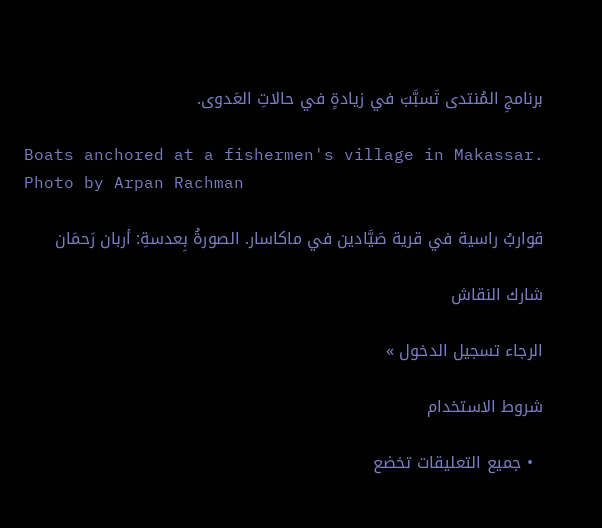برنامجِ المُنتدى تَسبَّبَ في زيادةٍ في حالاتِ العَدوى.

Boats anchored at a fishermen's village in Makassar. Photo by Arpan Rachman

قواربُ راسية في قرية صَيَّادين في ماكاسار. الصورةُ بِعدسةِ: أربان رَحمَان

شارك النقاش

الرجاء تسجيل الدخول »

شروط الاستخدام

  • جميع التعليقات تخضع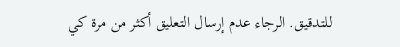للتدقيق. الرجاء عدم إرسال التعليق أكثر من مرة كي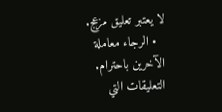لا يعتبر تعليق مزعج.
  • الرجاء معاملة الآخرين باحترام. التعليقات التي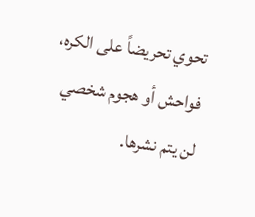تحوي تحريضاً على الكره، فواحش أو هجوم شخصي لن يتم نشرها.